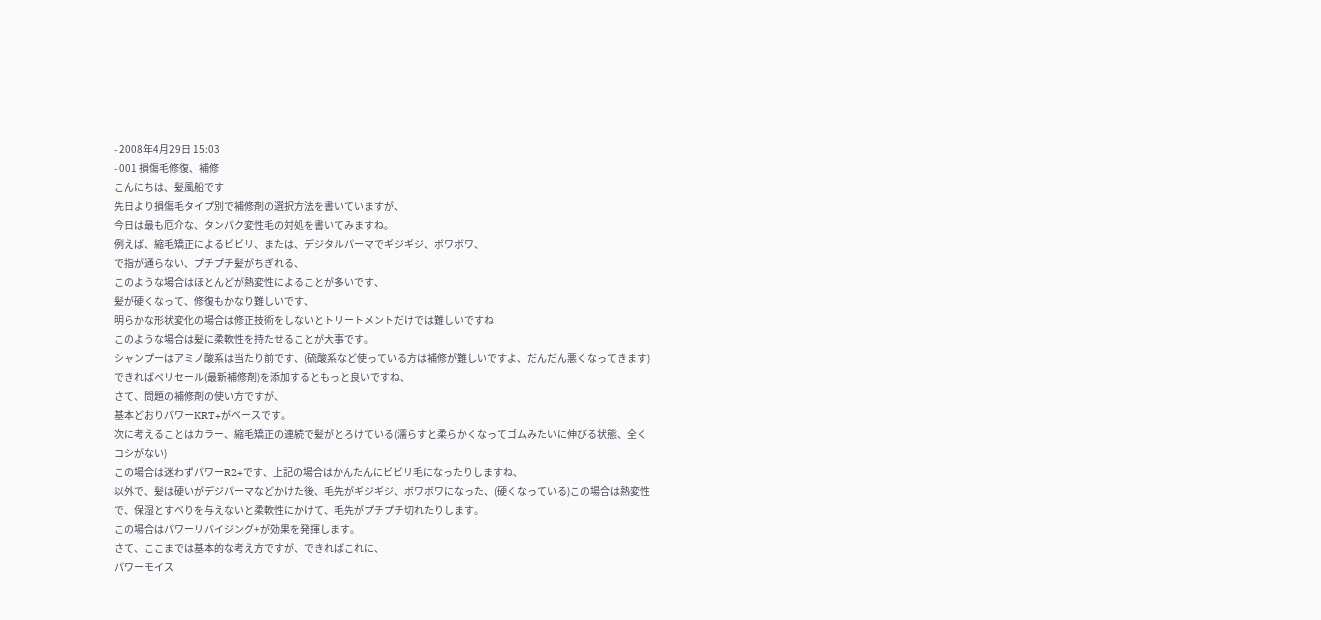- 2008年4月29日 15:03
- 001 損傷毛修復、補修
こんにちは、髪風船です
先日より損傷毛タイプ別で補修剤の選択方法を書いていますが、
今日は最も厄介な、タンパク変性毛の対処を書いてみますね。
例えば、縮毛矯正によるビビリ、または、デジタルパーマでギジギジ、ボワボワ、
で指が通らない、プチプチ髪がちぎれる、
このような場合はほとんどが熱変性によることが多いです、
髪が硬くなって、修復もかなり難しいです、
明らかな形状変化の場合は修正技術をしないとトリートメントだけでは難しいですね
このような場合は髪に柔軟性を持たせることが大事です。
シャンプーはアミノ酸系は当たり前です、(硫酸系など使っている方は補修が難しいですよ、だんだん悪くなってきます)
できればペリセール(最新補修剤)を添加するともっと良いですね、
さて、問題の補修剤の使い方ですが、
基本どおりパワーKRT+がベースです。
次に考えることはカラー、縮毛矯正の連続で髪がとろけている(濡らすと柔らかくなってゴムみたいに伸びる状態、全くコシがない)
この場合は迷わずパワーR2+です、上記の場合はかんたんにビビリ毛になったりしますね、
以外で、髪は硬いがデジパーマなどかけた後、毛先がギジギジ、ボワボワになった、(硬くなっている)この場合は熱変性で、保湿とすべりを与えないと柔軟性にかけて、毛先がプチプチ切れたりします。
この場合はパワーリバイジング+が効果を発揮します。
さて、ここまでは基本的な考え方ですが、できればこれに、
パワーモイス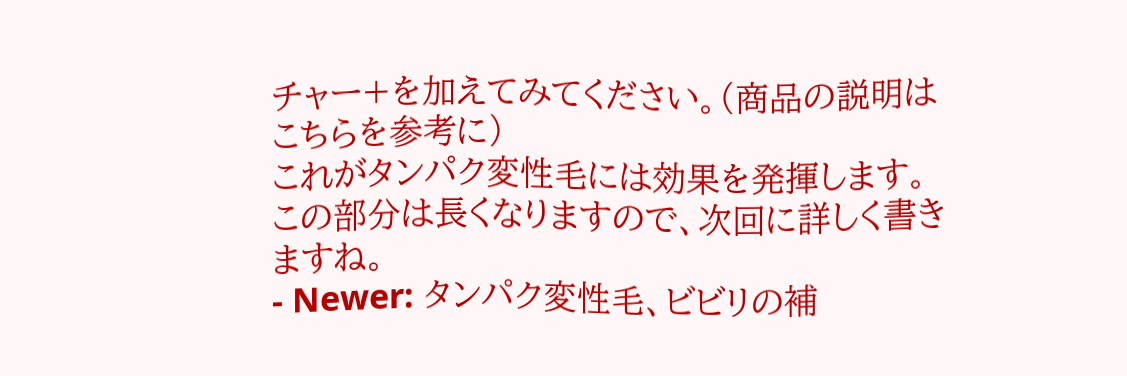チャー+を加えてみてください。(商品の説明はこちらを参考に)
これがタンパク変性毛には効果を発揮します。
この部分は長くなりますので、次回に詳しく書きますね。
- Newer: タンパク変性毛、ビビリの補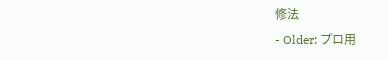修法
- Older: プロ用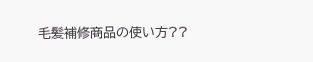毛髪補修商品の使い方??